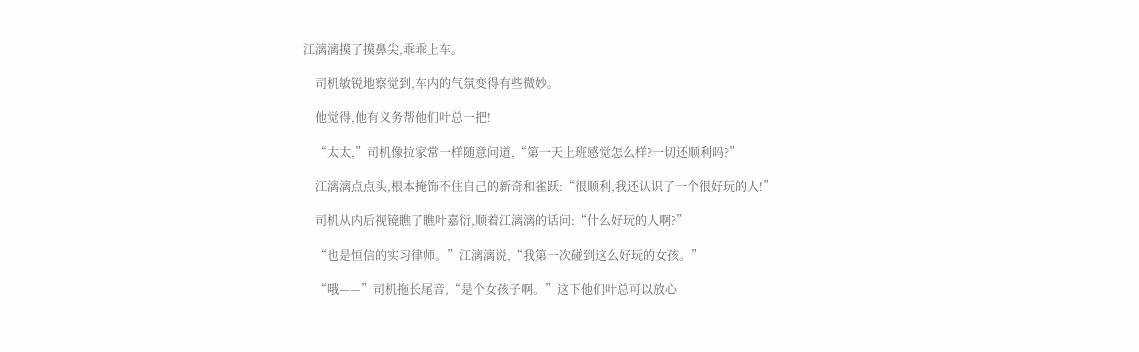江漓漓摸了摸鼻尖,乖乖上车。

    司机敏锐地察觉到,车内的气氛变得有些微妙。

    他觉得,他有义务帮他们叶总一把!

    “太太,”司机像拉家常一样随意问道,“第一天上班感觉怎么样?一切还顺利吗?”

    江漓漓点点头,根本掩饰不住自己的新奇和雀跃:“很顺利,我还认识了一个很好玩的人!”

    司机从内后视镜瞧了瞧叶嘉衍,顺着江漓漓的话问:“什么好玩的人啊?”

    “也是恒信的实习律师。”江漓漓说,“我第一次碰到这么好玩的女孩。”

    “哦——”司机拖长尾音,“是个女孩子啊。”这下他们叶总可以放心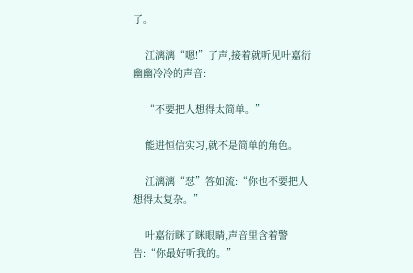了。

    江漓漓“嗯!”了声,接着就听见叶嘉衍幽幽冷冷的声音:

    “不要把人想得太简单。”

    能进恒信实习,就不是简单的角色。

    江漓漓“怼”答如流:“你也不要把人想得太复杂。”

    叶嘉衍眯了眯眼睛,声音里含着警告:“你最好听我的。”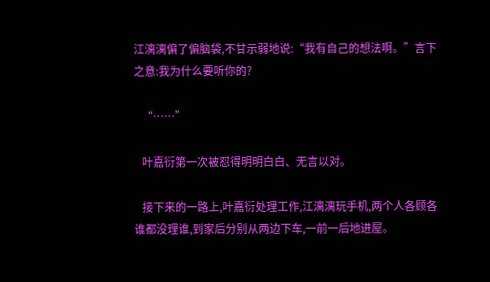江漓漓偏了偏脑袋,不甘示弱地说:“我有自己的想法啊。”言下之意:我为什么要听你的?

    “……”

    叶嘉衍第一次被怼得明明白白、无言以对。

    接下来的一路上,叶嘉衍处理工作,江漓漓玩手机,两个人各顾各谁都没理谁,到家后分别从两边下车,一前一后地进屋。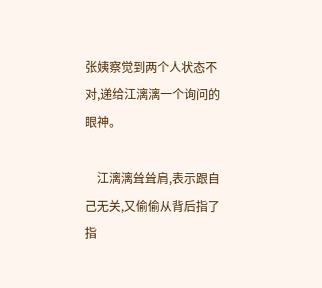张姨察觉到两个人状态不对,递给江漓漓一个询问的眼神。

    江漓漓耸耸肩,表示跟自己无关,又偷偷从背后指了指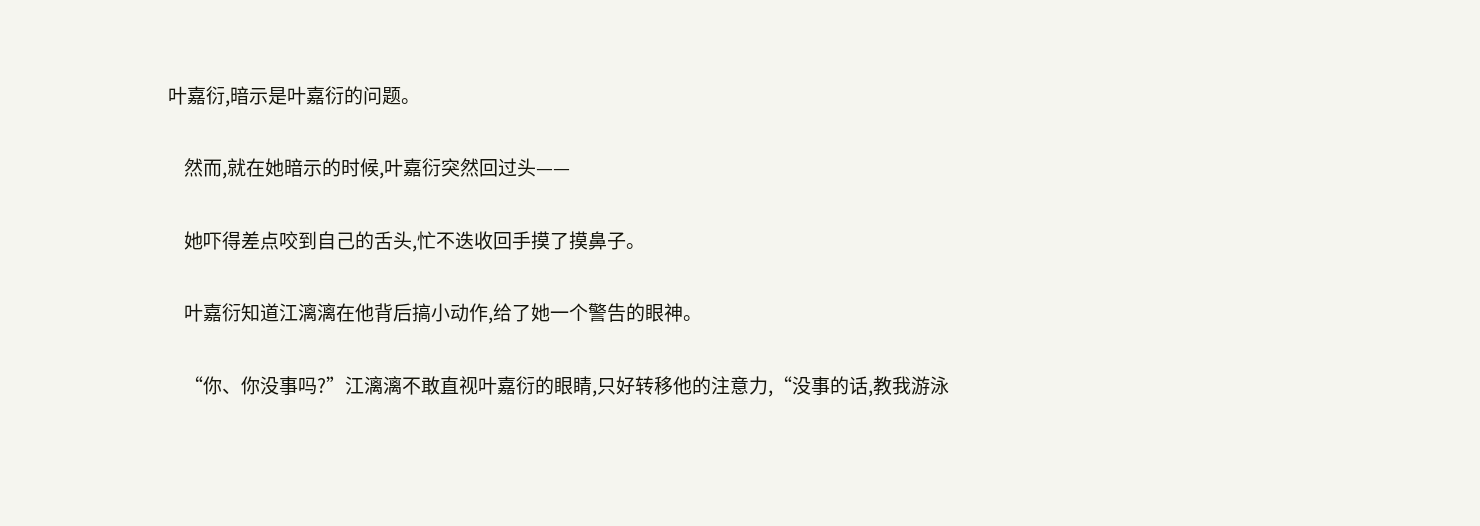叶嘉衍,暗示是叶嘉衍的问题。

    然而,就在她暗示的时候,叶嘉衍突然回过头——

    她吓得差点咬到自己的舌头,忙不迭收回手摸了摸鼻子。

    叶嘉衍知道江漓漓在他背后搞小动作,给了她一个警告的眼神。

    “你、你没事吗?”江漓漓不敢直视叶嘉衍的眼睛,只好转移他的注意力,“没事的话,教我游泳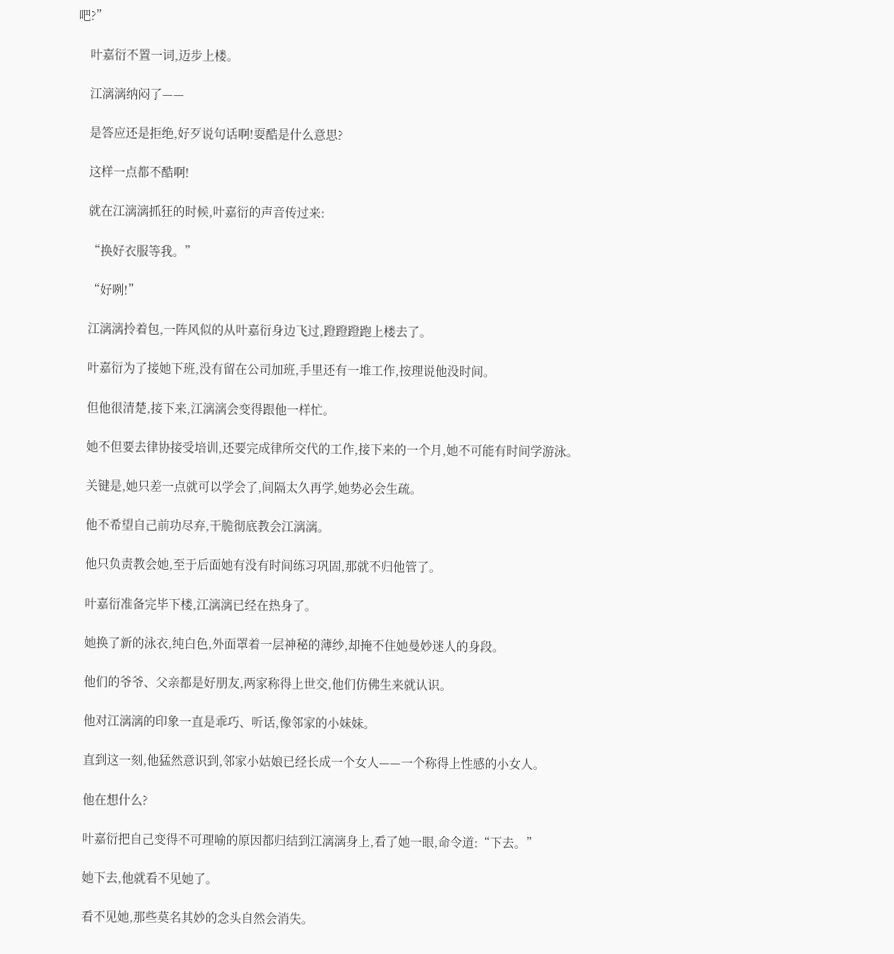吧?”

    叶嘉衍不置一词,迈步上楼。

    江漓漓纳闷了——

    是答应还是拒绝,好歹说句话啊!耍酷是什么意思?

    这样一点都不酷啊!

    就在江漓漓抓狂的时候,叶嘉衍的声音传过来:

    “换好衣服等我。”

    “好咧!”

    江漓漓拎着包,一阵风似的从叶嘉衍身边飞过,蹬蹬蹬跑上楼去了。

    叶嘉衍为了接她下班,没有留在公司加班,手里还有一堆工作,按理说他没时间。

    但他很清楚,接下来,江漓漓会变得跟他一样忙。

    她不但要去律协接受培训,还要完成律所交代的工作,接下来的一个月,她不可能有时间学游泳。

    关键是,她只差一点就可以学会了,间隔太久再学,她势必会生疏。

    他不希望自己前功尽弃,干脆彻底教会江漓漓。

    他只负责教会她,至于后面她有没有时间练习巩固,那就不归他管了。

    叶嘉衍准备完毕下楼,江漓漓已经在热身了。

    她换了新的泳衣,纯白色,外面罩着一层神秘的薄纱,却掩不住她曼妙迷人的身段。

    他们的爷爷、父亲都是好朋友,两家称得上世交,他们仿佛生来就认识。

    他对江漓漓的印象一直是乖巧、听话,像邻家的小妹妹。

    直到这一刻,他猛然意识到,邻家小姑娘已经长成一个女人——一个称得上性感的小女人。

    他在想什么?

    叶嘉衍把自己变得不可理喻的原因都归结到江漓漓身上,看了她一眼,命令道:“下去。”

    她下去,他就看不见她了。

    看不见她,那些莫名其妙的念头自然会消失。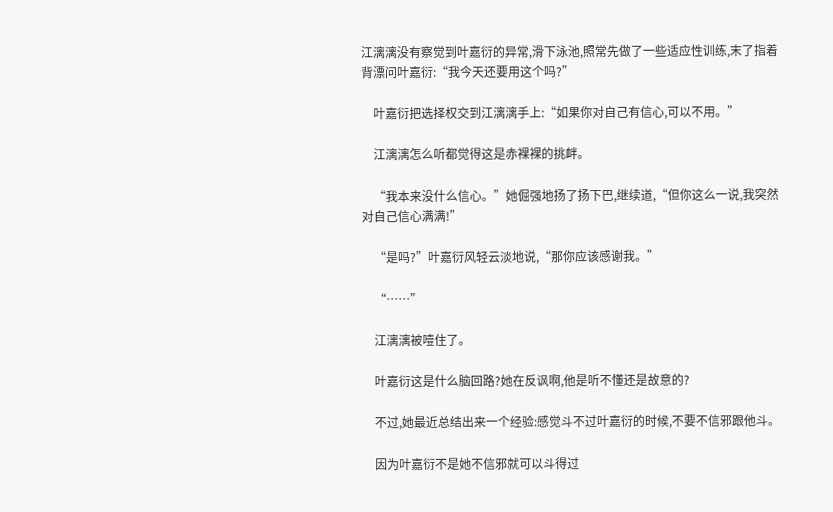江漓漓没有察觉到叶嘉衍的异常,滑下泳池,照常先做了一些适应性训练,末了指着背漂问叶嘉衍:“我今天还要用这个吗?”

    叶嘉衍把选择权交到江漓漓手上:“如果你对自己有信心,可以不用。”

    江漓漓怎么听都觉得这是赤裸裸的挑衅。

    “我本来没什么信心。”她倔强地扬了扬下巴,继续道,“但你这么一说,我突然对自己信心满满!”

    “是吗?”叶嘉衍风轻云淡地说,“那你应该感谢我。”

    “……”

    江漓漓被噎住了。

    叶嘉衍这是什么脑回路?她在反讽啊,他是听不懂还是故意的?

    不过,她最近总结出来一个经验:感觉斗不过叶嘉衍的时候,不要不信邪跟他斗。

    因为叶嘉衍不是她不信邪就可以斗得过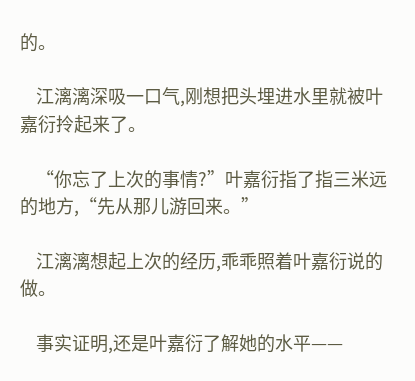的。

    江漓漓深吸一口气,刚想把头埋进水里就被叶嘉衍拎起来了。

    “你忘了上次的事情?”叶嘉衍指了指三米远的地方,“先从那儿游回来。”

    江漓漓想起上次的经历,乖乖照着叶嘉衍说的做。

    事实证明,还是叶嘉衍了解她的水平——